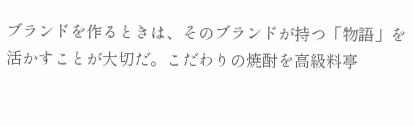ブランドを作るときは、そのブランドが持つ「物語」を活かすことが大切だ。こだわりの焼酎を高級料亭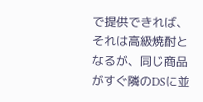で提供できれば、それは高級焼酎となるが、同じ商品がすぐ隣のDSに並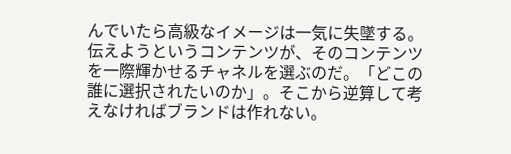んでいたら高級なイメージは一気に失墜する。伝えようというコンテンツが、そのコンテンツを一際輝かせるチャネルを選ぶのだ。「どこの誰に選択されたいのか」。そこから逆算して考えなければブランドは作れない。